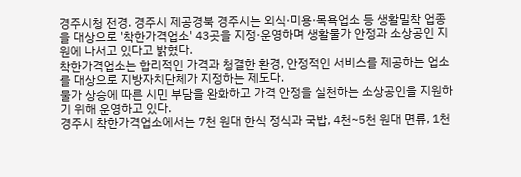경주시청 전경. 경주시 제공경북 경주시는 외식·미용·목욕업소 등 생활밀착 업종을 대상으로 '착한가격업소' 43곳을 지정·운영하며 생활물가 안정과 소상공인 지원에 나서고 있다고 밝혔다.
착한가격업소는 합리적인 가격과 청결한 환경, 안정적인 서비스를 제공하는 업소를 대상으로 지방자치단체가 지정하는 제도다.
물가 상승에 따른 시민 부담을 완화하고 가격 안정을 실천하는 소상공인을 지원하기 위해 운영하고 있다.
경주시 착한가격업소에서는 7천 원대 한식 정식과 국밥, 4천~5천 원대 면류, 1천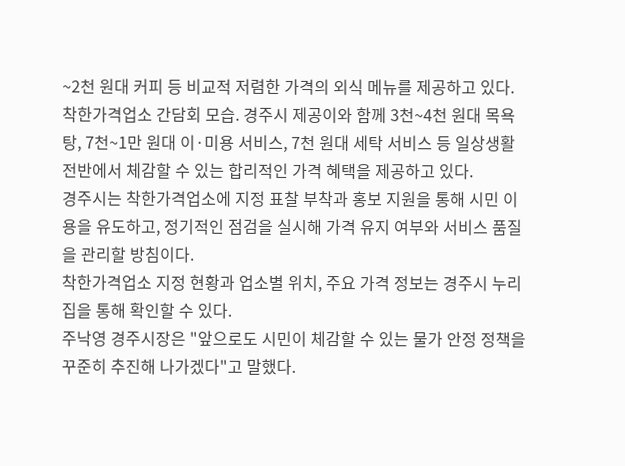~2천 원대 커피 등 비교적 저렴한 가격의 외식 메뉴를 제공하고 있다.
착한가격업소 간담회 모습. 경주시 제공이와 함께 3천~4천 원대 목욕탕, 7천~1만 원대 이·미용 서비스, 7천 원대 세탁 서비스 등 일상생활 전반에서 체감할 수 있는 합리적인 가격 혜택을 제공하고 있다.
경주시는 착한가격업소에 지정 표찰 부착과 홍보 지원을 통해 시민 이용을 유도하고, 정기적인 점검을 실시해 가격 유지 여부와 서비스 품질을 관리할 방침이다.
착한가격업소 지정 현황과 업소별 위치, 주요 가격 정보는 경주시 누리집을 통해 확인할 수 있다.
주낙영 경주시장은 "앞으로도 시민이 체감할 수 있는 물가 안정 정책을 꾸준히 추진해 나가겠다"고 말했다.